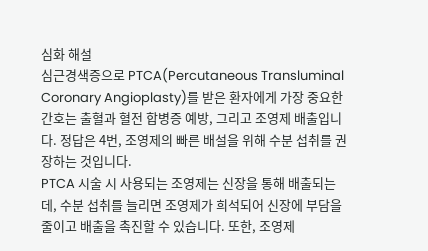심화 해설
심근경색증으로 PTCA(Percutaneous Transluminal Coronary Angioplasty)를 받은 환자에게 가장 중요한 간호는 출혈과 혈전 합병증 예방, 그리고 조영제 배출입니다. 정답은 4번, 조영제의 빠른 배설을 위해 수분 섭취를 권장하는 것입니다.
PTCA 시술 시 사용되는 조영제는 신장을 통해 배출되는데, 수분 섭취를 늘리면 조영제가 희석되어 신장에 부담을 줄이고 배출을 촉진할 수 있습니다. 또한, 조영제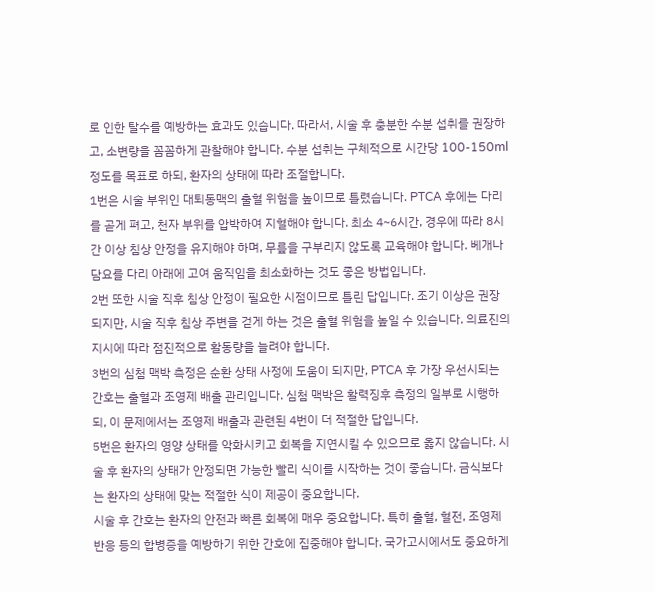로 인한 탈수를 예방하는 효과도 있습니다. 따라서, 시술 후 충분한 수분 섭취를 권장하고, 소변량을 꼼꼼하게 관찰해야 합니다. 수분 섭취는 구체적으로 시간당 100-150ml 정도를 목표로 하되, 환자의 상태에 따라 조절합니다.
1번은 시술 부위인 대퇴동맥의 출혈 위험을 높이므로 틀렸습니다. PTCA 후에는 다리를 곧게 펴고, 천자 부위를 압박하여 지혈해야 합니다. 최소 4~6시간, 경우에 따라 8시간 이상 침상 안정을 유지해야 하며, 무릎을 구부리지 않도록 교육해야 합니다. 베개나 담요를 다리 아래에 고여 움직임을 최소화하는 것도 좋은 방법입니다.
2번 또한 시술 직후 침상 안정이 필요한 시점이므로 틀린 답입니다. 조기 이상은 권장되지만, 시술 직후 침상 주변을 걷게 하는 것은 출혈 위험을 높일 수 있습니다. 의료진의 지시에 따라 점진적으로 활동량을 늘려야 합니다.
3번의 심첨 맥박 측정은 순환 상태 사정에 도움이 되지만, PTCA 후 가장 우선시되는 간호는 출혈과 조영제 배출 관리입니다. 심첨 맥박은 활력징후 측정의 일부로 시행하되, 이 문제에서는 조영제 배출과 관련된 4번이 더 적절한 답입니다.
5번은 환자의 영양 상태를 악화시키고 회복을 지연시킬 수 있으므로 옳지 않습니다. 시술 후 환자의 상태가 안정되면 가능한 빨리 식이를 시작하는 것이 좋습니다. 금식보다는 환자의 상태에 맞는 적절한 식이 제공이 중요합니다.
시술 후 간호는 환자의 안전과 빠른 회복에 매우 중요합니다. 특히 출혈, 혈전, 조영제 반응 등의 합병증을 예방하기 위한 간호에 집중해야 합니다. 국가고시에서도 중요하게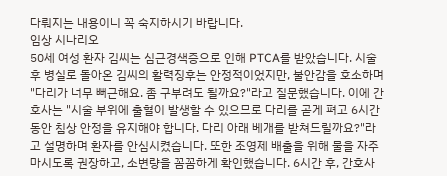다뤄지는 내용이니 꼭 숙지하시기 바랍니다.
임상 시나리오
50세 여성 환자 김씨는 심근경색증으로 인해 PTCA를 받았습니다. 시술 후 병실로 돌아온 김씨의 활력징후는 안정적이었지만, 불안감을 호소하며 "다리가 너무 뻐근해요. 좀 구부려도 될까요?"라고 질문했습니다. 이에 간호사는 "시술 부위에 출혈이 발생할 수 있으므로 다리를 곧게 펴고 6시간 동안 침상 안정을 유지해야 합니다. 다리 아래 베개를 받쳐드릴까요?"라고 설명하며 환자를 안심시켰습니다. 또한 조영제 배출을 위해 물을 자주 마시도록 권장하고, 소변량을 꼼꼼하게 확인했습니다. 6시간 후, 간호사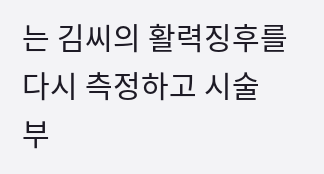는 김씨의 활력징후를 다시 측정하고 시술 부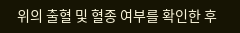위의 출혈 및 혈종 여부를 확인한 후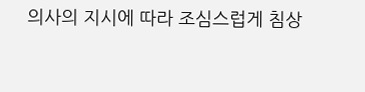의사의 지시에 따라 조심스럽게 침상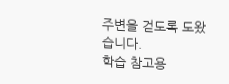주변을 걷도록 도왔습니다.
학습 참고용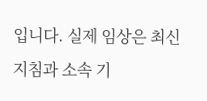입니다. 실제 임상은 최신 지침과 소속 기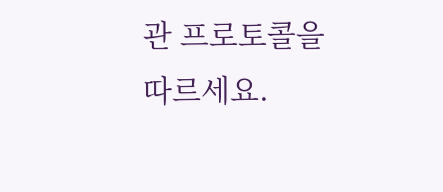관 프로토콜을 따르세요.